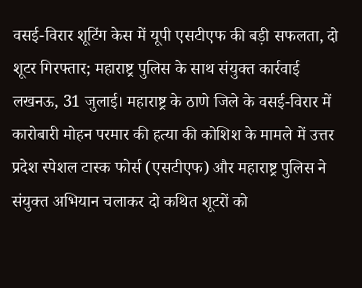वसई-विरार शूटिंग केस में यूपी एसटीएफ की बड़ी सफलता, दो शूटर गिरफ्तार; महाराष्ट्र पुलिस के साथ संयुक्त कार्रवाई
लखनऊ, 31 जुलाई। महाराष्ट्र के ठाणे जिले के वसई-विरार में कारोबारी मोहन परमार की हत्या की कोशिश के मामले में उत्तर प्रदेश स्पेशल टास्क फोर्स (एसटीएफ) और महाराष्ट्र पुलिस ने संयुक्त अभियान चलाकर दो कथित शूटरों को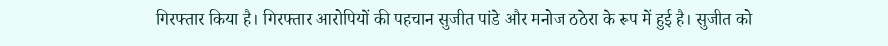गिरफ्तार किया है। गिरफ्तार आरोपियों की पहचान सुजीत पांडे और मनोज ठठेरा के रूप में हुई है। सुजीत को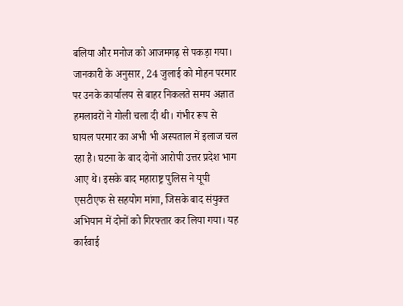बलिया और मनोज को आजमगढ़ से पकड़ा गया।
जानकारी के अनुसार, 24 जुलाई को मोहन परमार पर उनके कार्यालय से बाहर निकलते समय अज्ञात हमलावरों ने गोली चला दी थी। गंभीर रूप से घायल परमार का अभी भी अस्पताल में इलाज चल रहा है। घटना के बाद दोनों आरोपी उत्तर प्रदेश भाग आए थे। इसके बाद महाराष्ट्र पुलिस ने यूपी एसटीएफ से सहयोग मांगा, जिसके बाद संयुक्त अभियान में दोनों को गिरफ्तार कर लिया गया। यह कार्रवाई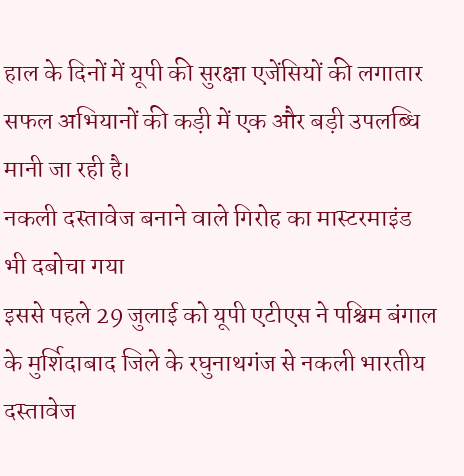हाल के दिनों में यूपी की सुरक्षा एजेंसियों की लगातार सफल अभियानों की कड़ी में एक और बड़ी उपलब्धि मानी जा रही है।
नकली दस्तावेज बनाने वाले गिरोह का मास्टरमाइंड भी दबोचा गया
इससे पहले 29 जुलाई को यूपी एटीएस ने पश्चिम बंगाल के मुर्शिदाबाद जिले के रघुनाथगंज से नकली भारतीय दस्तावेज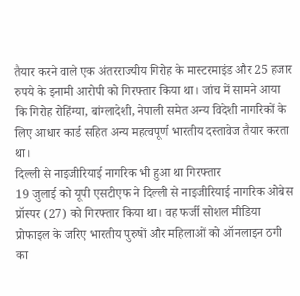तैयार करने वाले एक अंतरराज्यीय गिरोह के मास्टरमाइंड और 25 हजार रुपये के इनामी आरोपी को गिरफ्तार किया था। जांच में सामने आया कि गिरोह रोहिंग्या, बांग्लादेशी, नेपाली समेत अन्य विदेशी नागरिकों के लिए आधार कार्ड सहित अन्य महत्वपूर्ण भारतीय दस्तावेज तैयार करता था।
दिल्ली से नाइजीरियाई नागरिक भी हुआ था गिरफ्तार
19 जुलाई को यूपी एसटीएफ ने दिल्ली से नाइजीरियाई नागरिक ओबेस प्रॉस्पर (27) को गिरफ्तार किया था। वह फर्जी सोशल मीडिया प्रोफाइल के जरिए भारतीय पुरुषों और महिलाओं को ऑनलाइन ठगी का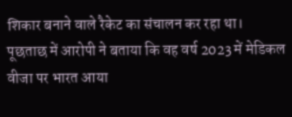शिकार बनाने वाले रैकेट का संचालन कर रहा था।
पूछताछ में आरोपी ने बताया कि वह वर्ष 2023 में मेडिकल वीजा पर भारत आया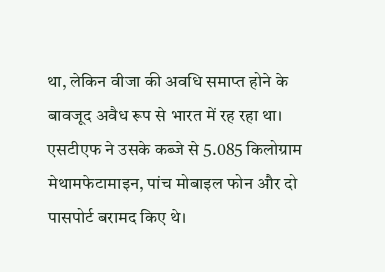था, लेकिन वीजा की अवधि समाप्त होने के बावजूद अवैध रूप से भारत में रह रहा था। एसटीएफ ने उसके कब्जे से 5.085 किलोग्राम मेथामफेटामाइन, पांच मोबाइल फोन और दो पासपोर्ट बरामद किए थे।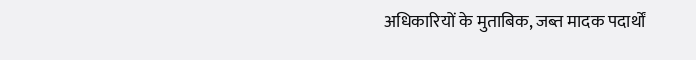अधिकारियों के मुताबिक, जब्त मादक पदार्थों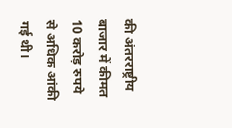की अंतरराष्ट्रीय बाजार में कीमत 10 करोड़ रुपये से अधिक आंकी गई थी।